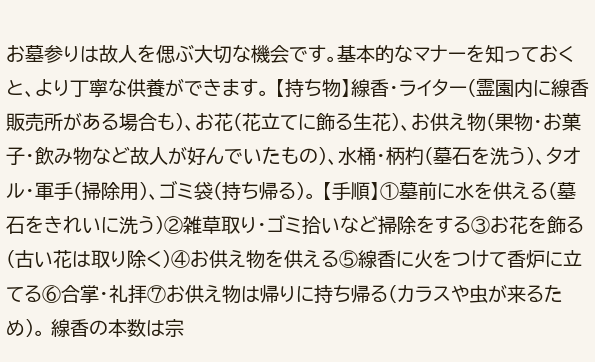お墓参りは故人を偲ぶ大切な機会です。基本的なマナーを知っておくと、より丁寧な供養ができます。 【持ち物】線香・ライター(霊園内に線香販売所がある場合も)、お花(花立てに飾る生花)、お供え物(果物・お菓子・飲み物など故人が好んでいたもの)、水桶・柄杓(墓石を洗う)、タオル・軍手(掃除用)、ゴミ袋(持ち帰る)。 【手順】①墓前に水を供える(墓石をきれいに洗う)②雑草取り・ゴミ拾いなど掃除をする③お花を飾る(古い花は取り除く)④お供え物を供える⑤線香に火をつけて香炉に立てる⑥合掌・礼拝⑦お供え物は帰りに持ち帰る(カラスや虫が来るため)。 線香の本数は宗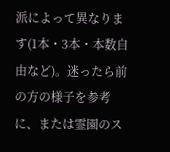派によって異なります(1本・3本・本数自由など)。迷ったら前の方の様子を参考に、または霊園のス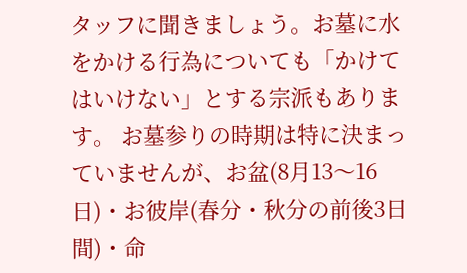タッフに聞きましょう。お墓に水をかける行為についても「かけてはいけない」とする宗派もあります。 お墓参りの時期は特に決まっていませんが、お盆(8月13〜16日)・お彼岸(春分・秋分の前後3日間)・命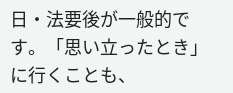日・法要後が一般的です。「思い立ったとき」に行くことも、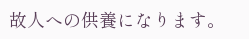故人への供養になります。